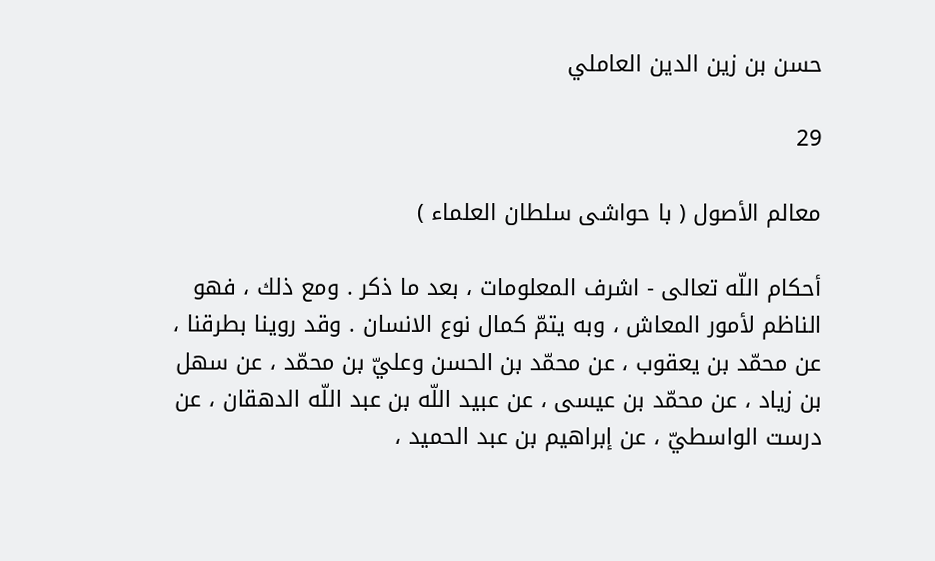حسن بن زين الدين العاملي

29

معالم الأصول ( با حواشى سلطان العلماء )

أحكام اللّه تعالى - اشرف المعلومات ، بعد ما ذكر . ومع ذلك ، فهو الناظم لأمور المعاش ، وبه يتمّ كمال نوع الانسان . وقد روينا بطرقنا ، عن محمّد بن يعقوب ، عن محمّد بن الحسن وعليّ بن محمّد ، عن سهل بن زياد ، عن محمّد بن عيسى ، عن عبيد اللّه بن عبد اللّه الدهقان ، عن درست الواسطيّ ، عن إبراهيم بن عبد الحميد ،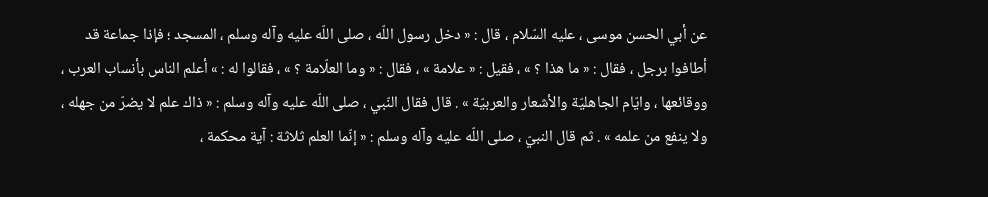عن أبي الحسن موسى ، عليه السّلام ، قال : « دخل رسول اللّه ، صلى اللّه عليه وآله وسلم ، المسجد ؛ فإذا جماعة قد أطافوا برجل ، فقال : « ما هذا ؟ » ، فقيل : « علامة » ، فقال : « وما العلّامة ؟ » ، فقالوا له : » أعلم الناس بأنساب العرب ، ووقائعها ، وايّام الجاهليّة والأشعار والعربيّة » . قال فقال النّبي ، صلى اللّه عليه وآله وسلم : « ذاك علم لا يضرّ من جهله ، ولا ينفع من علمه » . ثم قال النبيّ ، صلى اللّه عليه وآله وسلم : « إنّما العلم ثلاثة : آية محكمة ،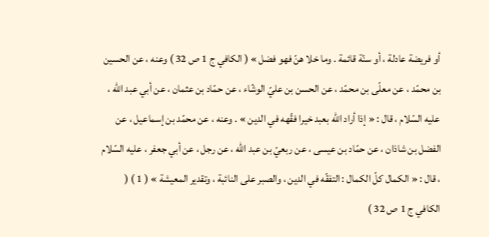أو فريضة عادلة ، أو سنّة قائمة . وما خلا هنّ فهو فضل » ( الكافي ج 1 ص 32 ) وعنه ، عن الحسين بن محمّد ، عن معلّى بن محمّد ، عن الحسن بن عليّ الوشّاء ، عن حمّاد بن عثمان ، عن أبي عبد اللّه ، عليه السّلام ، قال : « إذا أراد اللّه بعبد خيرا فقّهه في الدين » . وعنه ، عن محمّد بن إسماعيل ، عن الفضل بن شاذان ، عن حمّاد بن عيسى ، عن ربعيّ بن عبد اللّه ، عن رجل ، عن أبي جعفر ، عليه السّلام ، قال : « الكمال كلّ الكمال : التفقّه في الدين ، والصبر على النائبة ، وتقدير المعيشة » ( 1 ) ( الكافي ج 1 ص 32 )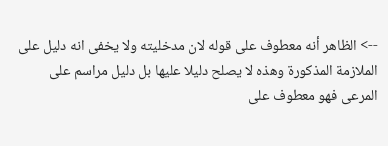--> الظاهر أنه معطوف على قوله لان مدخليته ولا يخفى انه دليل على الملازمة المذكورة وهذه لا يصلح دليلا عليها بل دليل مراسم على المرعى فهو معطوف على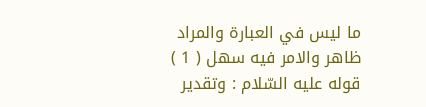ما ليس في العبارة والمراد ظاهر والامر فيه سهل ( 1 ) قوله عليه السّلام : وتقدير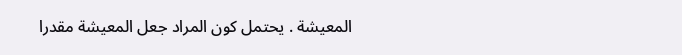المعيشة . يحتمل كون المراد جعل المعيشة مقدرا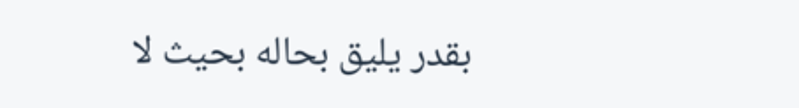بقدر يليق بحاله بحيث لا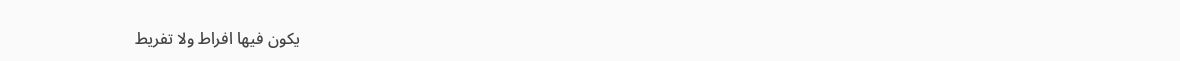يكون فيها افراط ولا تفريط